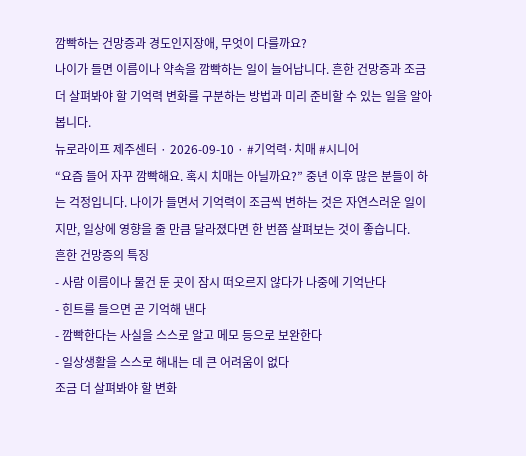깜빡하는 건망증과 경도인지장애, 무엇이 다를까요?
나이가 들면 이름이나 약속을 깜빡하는 일이 늘어납니다. 흔한 건망증과 조금 더 살펴봐야 할 기억력 변화를 구분하는 방법과 미리 준비할 수 있는 일을 알아봅니다.
뉴로라이프 제주센터 · 2026-09-10 · #기억력·치매 #시니어
“요즘 들어 자꾸 깜빡해요. 혹시 치매는 아닐까요?” 중년 이후 많은 분들이 하는 걱정입니다. 나이가 들면서 기억력이 조금씩 변하는 것은 자연스러운 일이지만, 일상에 영향을 줄 만큼 달라졌다면 한 번쯤 살펴보는 것이 좋습니다.
흔한 건망증의 특징
- 사람 이름이나 물건 둔 곳이 잠시 떠오르지 않다가 나중에 기억난다
- 힌트를 들으면 곧 기억해 낸다
- 깜빡한다는 사실을 스스로 알고 메모 등으로 보완한다
- 일상생활을 스스로 해내는 데 큰 어려움이 없다
조금 더 살펴봐야 할 변화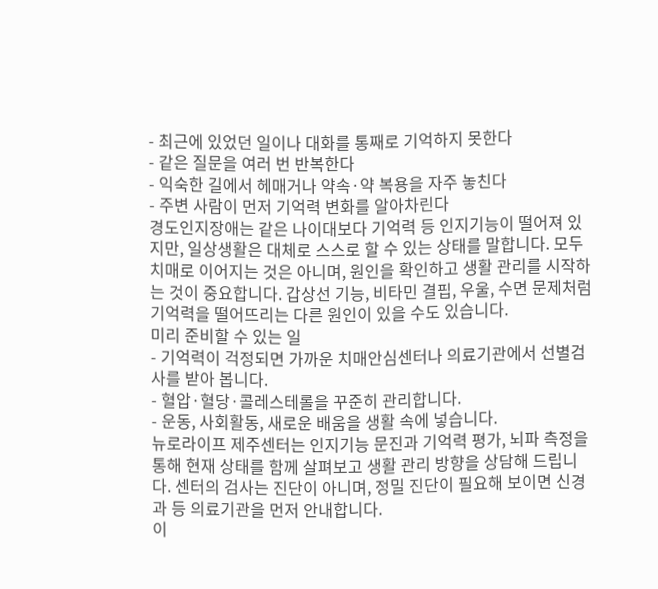- 최근에 있었던 일이나 대화를 통째로 기억하지 못한다
- 같은 질문을 여러 번 반복한다
- 익숙한 길에서 헤매거나 약속·약 복용을 자주 놓친다
- 주변 사람이 먼저 기억력 변화를 알아차린다
경도인지장애는 같은 나이대보다 기억력 등 인지기능이 떨어져 있지만, 일상생활은 대체로 스스로 할 수 있는 상태를 말합니다. 모두 치매로 이어지는 것은 아니며, 원인을 확인하고 생활 관리를 시작하는 것이 중요합니다. 갑상선 기능, 비타민 결핍, 우울, 수면 문제처럼 기억력을 떨어뜨리는 다른 원인이 있을 수도 있습니다.
미리 준비할 수 있는 일
- 기억력이 걱정되면 가까운 치매안심센터나 의료기관에서 선별검사를 받아 봅니다.
- 혈압·혈당·콜레스테롤을 꾸준히 관리합니다.
- 운동, 사회활동, 새로운 배움을 생활 속에 넣습니다.
뉴로라이프 제주센터는 인지기능 문진과 기억력 평가, 뇌파 측정을 통해 현재 상태를 함께 살펴보고 생활 관리 방향을 상담해 드립니다. 센터의 검사는 진단이 아니며, 정밀 진단이 필요해 보이면 신경과 등 의료기관을 먼저 안내합니다.
이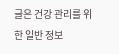글은 건강 관리를 위한 일반 정보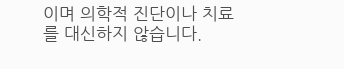이며 의학적 진단이나 치료를 대신하지 않습니다.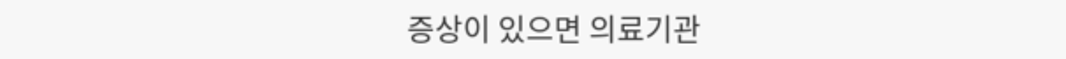증상이 있으면 의료기관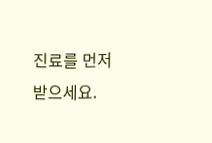진료를 먼저 받으세요.